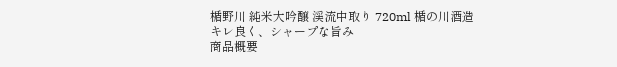楯野川 純米大吟醸 渓流中取り 720ml 楯の川酒造
キレ良く、シャープな旨み
商品概要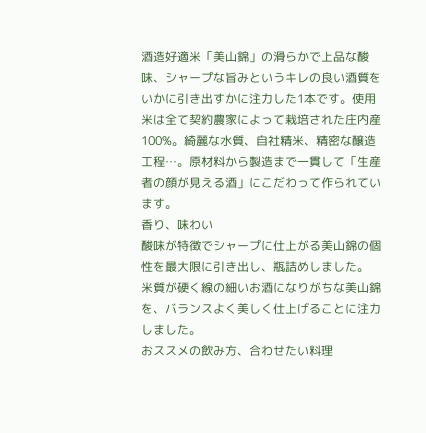酒造好適米「美山錦」の滑らかで上品な酸味、シャープな旨みというキレの良い酒質をいかに引き出すかに注力した1本です。使用米は全て契約農家によって栽培された庄内産100%。綺麗な水質、自社精米、精密な醸造工程…。原材料から製造まで一貫して「生産者の顔が見える酒」にこだわって作られています。
香り、味わい
酸味が特徴でシャープに仕上がる美山錦の個性を最大限に引き出し、瓶詰めしました。
米質が硬く線の細いお酒になりがちな美山錦を、バランスよく美しく仕上げることに注力しました。
おススメの飲み方、合わせたい料理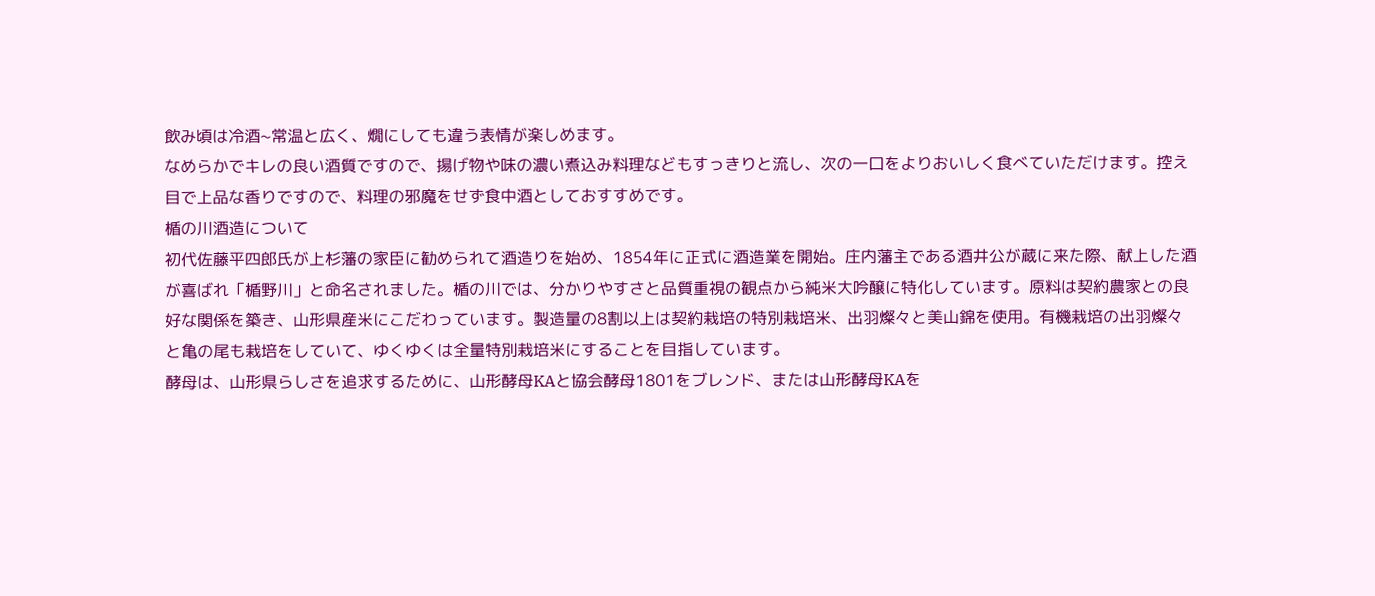飲み頃は冷酒~常温と広く、燗にしても違う表情が楽しめます。
なめらかでキレの良い酒質ですので、揚げ物や味の濃い煮込み料理などもすっきりと流し、次の一口をよりおいしく食べていただけます。控え目で上品な香りですので、料理の邪魔をせず食中酒としておすすめです。
楯の川酒造について
初代佐藤平四郎氏が上杉藩の家臣に勧められて酒造りを始め、1854年に正式に酒造業を開始。庄内藩主である酒井公が蔵に来た際、献上した酒が喜ばれ「楯野川」と命名されました。楯の川では、分かりやすさと品質重視の観点から純米大吟醸に特化しています。原料は契約農家との良好な関係を築き、山形県産米にこだわっています。製造量の8割以上は契約栽培の特別栽培米、出羽燦々と美山錦を使用。有機栽培の出羽燦々と亀の尾も栽培をしていて、ゆくゆくは全量特別栽培米にすることを目指しています。
酵母は、山形県らしさを追求するために、山形酵母KAと協会酵母1801をブレンド、または山形酵母KAを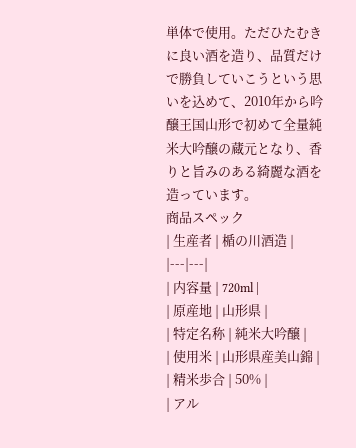単体で使用。ただひたむきに良い酒を造り、品質だけで勝負していこうという思いを込めて、2010年から吟醸王国山形で初めて全量純米大吟醸の蔵元となり、香りと旨みのある綺麗な酒を造っています。
商品スペック
| 生産者 | 楯の川酒造 |
|---|---|
| 内容量 | 720ml |
| 原産地 | 山形県 |
| 特定名称 | 純米大吟醸 |
| 使用米 | 山形県産美山錦 |
| 精米歩合 | 50% |
| アル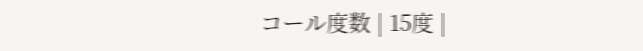コール度数 | 15度 |